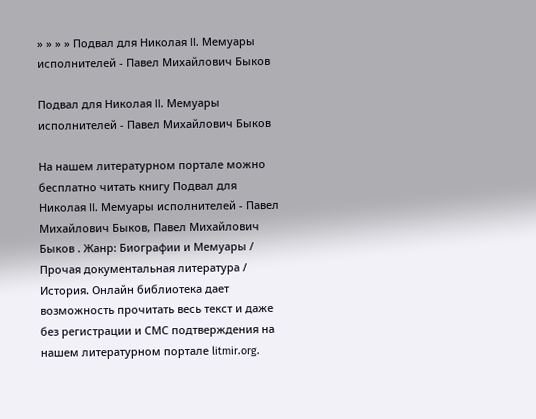» » » » Подвал для Николая II. Мемуары исполнителей - Павел Михайлович Быков

Подвал для Николая II. Мемуары исполнителей - Павел Михайлович Быков

На нашем литературном портале можно бесплатно читать книгу Подвал для Николая II. Мемуары исполнителей - Павел Михайлович Быков, Павел Михайлович Быков . Жанр: Биографии и Мемуары / Прочая документальная литература / История. Онлайн библиотека дает возможность прочитать весь текст и даже без регистрации и СМС подтверждения на нашем литературном портале litmir.org.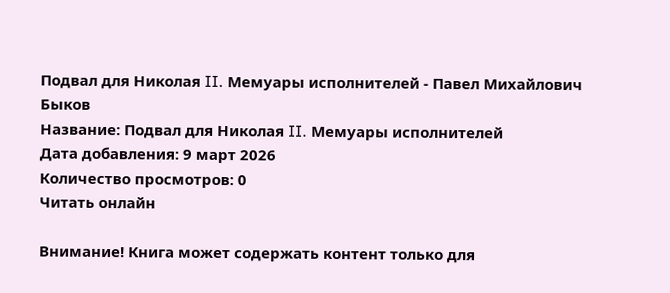Подвал для Николая II. Мемуары исполнителей - Павел Михайлович Быков
Название: Подвал для Николая II. Мемуары исполнителей
Дата добавления: 9 март 2026
Количество просмотров: 0
Читать онлайн

Внимание! Книга может содержать контент только для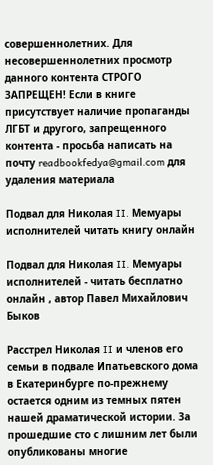совершеннолетних. Для несовершеннолетних просмотр данного контента СТРОГО ЗАПРЕЩЕН! Если в книге присутствует наличие пропаганды ЛГБТ и другого, запрещенного контента - просьба написать на почту readbookfedya@gmail.com для удаления материала

Подвал для Николая II. Мемуары исполнителей читать книгу онлайн

Подвал для Николая II. Мемуары исполнителей - читать бесплатно онлайн , автор Павел Михайлович Быков

Расстрел Николая II и членов его семьи в подвале Ипатьевского дома в Екатеринбурге по-прежнему остается одним из темных пятен нашей драматической истории. За прошедшие сто с лишним лет были опубликованы многие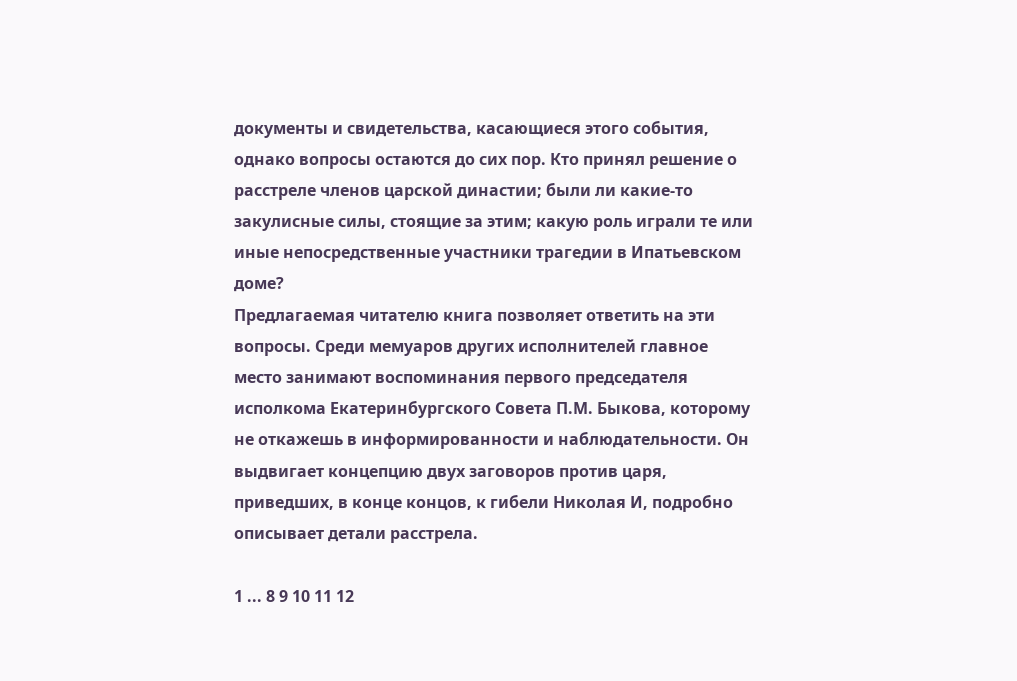документы и свидетельства, касающиеся этого события, однако вопросы остаются до сих пор. Кто принял решение о расстреле членов царской династии; были ли какие-то закулисные силы, стоящие за этим; какую роль играли те или иные непосредственные участники трагедии в Ипатьевском доме?
Предлагаемая читателю книга позволяет ответить на эти вопросы. Среди мемуаров других исполнителей главное место занимают воспоминания первого председателя исполкома Екатеринбургского Совета П.М. Быкова, которому не откажешь в информированности и наблюдательности. Он выдвигает концепцию двух заговоров против царя, приведших, в конце концов, к гибели Николая И, подробно описывает детали расстрела.

1 ... 8 9 10 11 12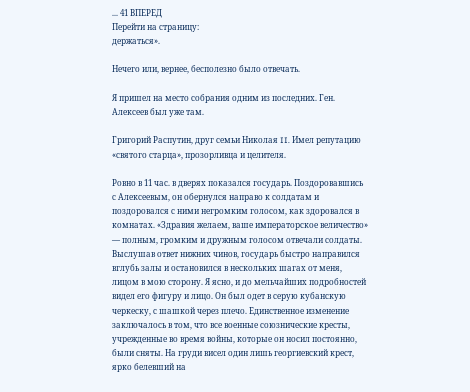... 41 ВПЕРЕД
Перейти на страницу:
держаться».

Нечего или, вернее, бесполезно было отвечать.

Я пришел на место собрания одним из последних. Ген. Алексеев был уже там.

Григорий Распутин, друг семьи Николая II. Имел репутацию «святого старца», прозорливца и целителя.

Ровно в 11 час. в дверях показался государь. Поздоровавшись с Алексеевым, он обернулся направо к солдатам и поздоровался с ними негромким голосом, как здоровался в комнатах. «Здравия желаем, ваше императорское величество» — полным, громким и дружным голосом отвечали солдаты. Выслушав ответ нижних чинов, государь быстро направился вглубь залы и остановился в нескольких шагах от меня, лицом в мою сторону. Я ясно, и до мельчайших подробностей видел его фигуру и лицо. Он был одет в серую кубанскую черкеску, с шашкой через плечо. Единственное изменение заключалось в том, что все военные союзнические кресты, учрежденные во время войны, которые он носил постоянно, были сняты. На груди висел один лишь георгиевский крест, ярко белевший на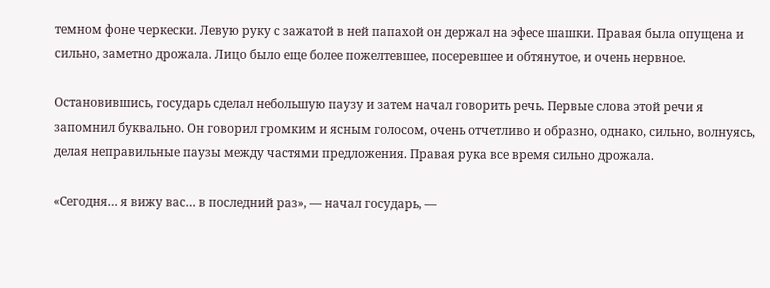темном фоне черкески. Левую руку с зажатой в ней папахой он держал на эфесе шашки. Правая была опущена и сильно, заметно дрожала. Лицо было еще более пожелтевшее, посеревшее и обтянутое, и очень нервное.

Остановившись, государь сделал небольшую паузу и затем начал говорить речь. Первые слова этой речи я запомнил буквально. Он говорил громким и ясным голосом, очень отчетливо и образно, однако, сильно, волнуясь, делая неправильные паузы между частями предложения. Правая рука все время сильно дрожала.

«Сегодня… я вижу вас… в последний раз», — начал государь, —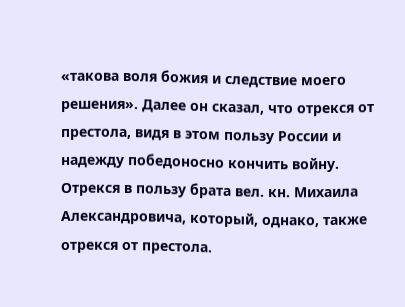«такова воля божия и следствие моего решения». Далее он сказал, что отрекся от престола, видя в этом пользу России и надежду победоносно кончить войну. Отрекся в пользу брата вел. кн. Михаила Александровича, который, однако, также отрекся от престола.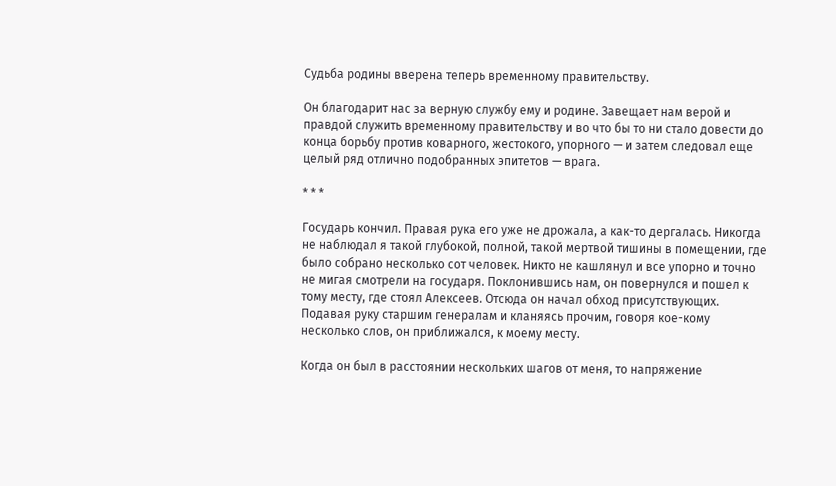Судьба родины вверена теперь временному правительству.

Он благодарит нас за верную службу ему и родине. Завещает нам верой и правдой служить временному правительству и во что бы то ни стало довести до конца борьбу против коварного, жестокого, упорного — и затем следовал еще целый ряд отлично подобранных эпитетов — врага.

* * *

Государь кончил. Правая рука его уже не дрожала, а как-то дергалась. Никогда не наблюдал я такой глубокой, полной, такой мертвой тишины в помещении, где было собрано несколько сот человек. Никто не кашлянул и все упорно и точно не мигая смотрели на государя. Поклонившись нам, он повернулся и пошел к тому месту, где стоял Алексеев. Отсюда он начал обход присутствующих. Подавая руку старшим генералам и кланяясь прочим, говоря кое-кому несколько слов, он приближался, к моему месту.

Когда он был в расстоянии нескольких шагов от меня, то напряжение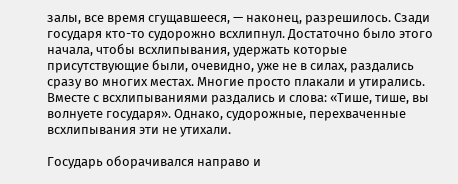залы, все время сгущавшееся, — наконец, разрешилось. Сзади государя кто-то судорожно всхлипнул. Достаточно было этого начала, чтобы всхлипывания, удержать которые присутствующие были, очевидно, уже не в силах, раздались сразу во многих местах. Многие просто плакали и утирались. Вместе с всхлипываниями раздались и слова: «Тише, тише, вы волнуете государя». Однако, судорожные, перехваченные всхлипывания эти не утихали.

Государь оборачивался направо и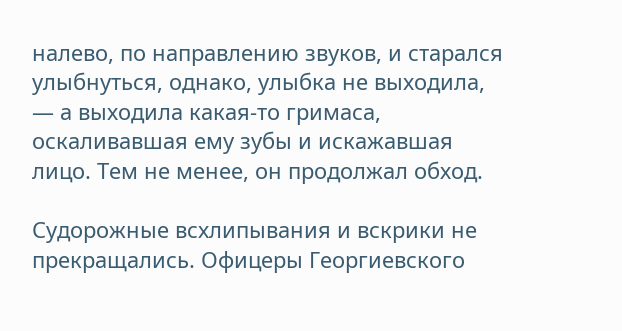налево, по направлению звуков, и старался улыбнуться, однако, улыбка не выходила, — а выходила какая-то гримаса, оскаливавшая ему зубы и искажавшая лицо. Тем не менее, он продолжал обход.

Судорожные всхлипывания и вскрики не прекращались. Офицеры Георгиевского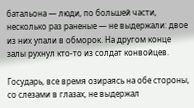батальона — люди, по большей части, несколько раз раненые — не выдержали: двое из них упали в обморок. На другом конце залы рухнул кто-то из солдат конвойцев.

Государь, все время озираясь на обе стороны, со слезами в глазах, не выдержал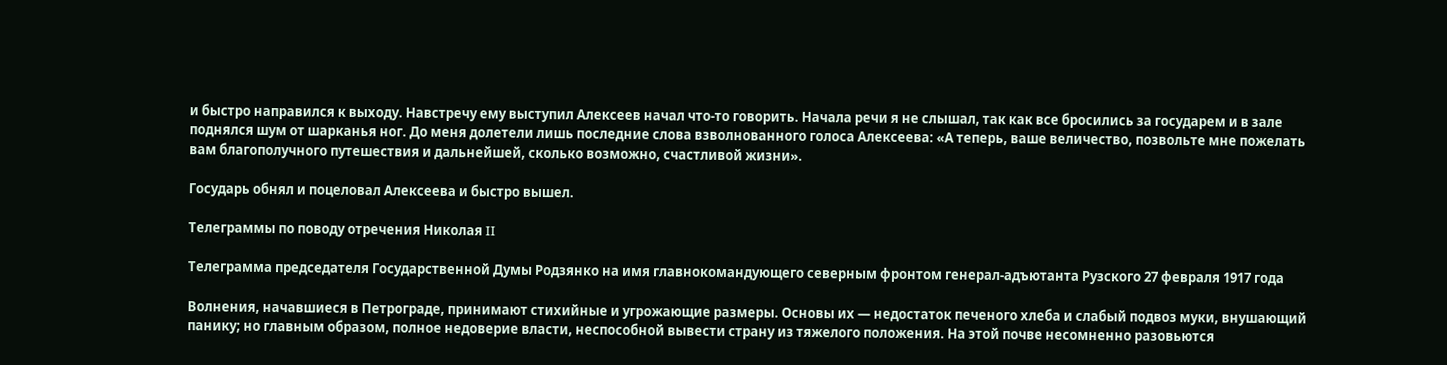и быстро направился к выходу. Навстречу ему выступил Алексеев начал что-то говорить. Начала речи я не слышал, так как все бросились за государем и в зале поднялся шум от шарканья ног. До меня долетели лишь последние слова взволнованного голоса Алексеева: «А теперь, ваше величество, позвольте мне пожелать вам благополучного путешествия и дальнейшей, сколько возможно, счастливой жизни».

Государь обнял и поцеловал Алексеева и быстро вышел.

Телеграммы по поводу отречения Николая II

Телеграмма председателя Государственной Думы Родзянко на имя главнокомандующего северным фронтом генерал-адъютанта Рузского 27 февраля 1917 года

Волнения, начавшиеся в Петрограде, принимают стихийные и угрожающие размеры. Основы их — недостаток печеного хлеба и слабый подвоз муки, внушающий панику; но главным образом, полное недоверие власти, неспособной вывести страну из тяжелого положения. На этой почве несомненно разовьются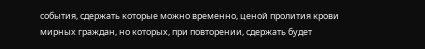события, сдержать которые можно временно, ценой пролития крови мирных граждан, но которых, при повторении, сдержать будет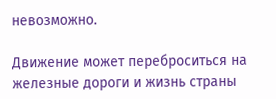невозможно.

Движение может переброситься на железные дороги и жизнь страны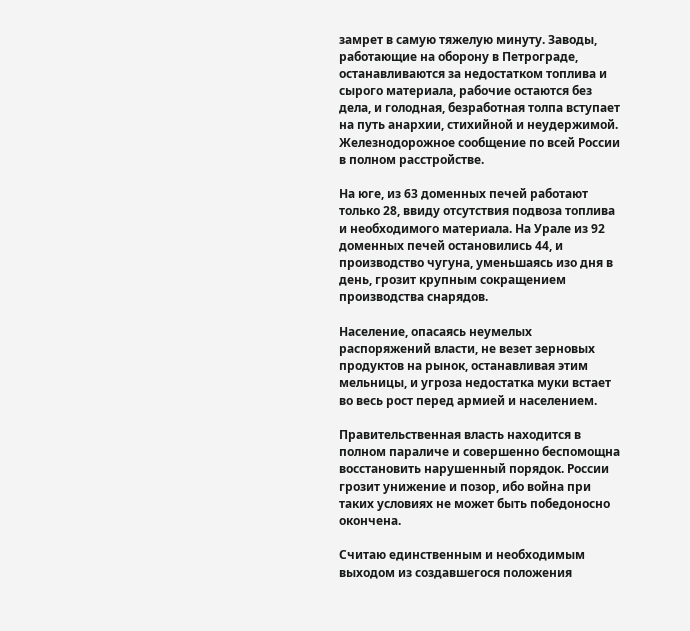замрет в самую тяжелую минуту. Заводы, работающие на оборону в Петрограде, останавливаются за недостатком топлива и сырого материала, рабочие остаются без дела, и голодная, безработная толпа вступает на путь анархии, стихийной и неудержимой. Железнодорожное сообщение по всей России в полном расстройстве.

На юге, из 63 доменных печей работают только 28, ввиду отсутствия подвоза топлива и необходимого материала. На Урале из 92 доменных печей остановились 44, и производство чугуна, уменьшаясь изо дня в день, грозит крупным сокращением производства снарядов.

Население, опасаясь неумелых распоряжений власти, не везет зерновых продуктов на рынок, останавливая этим мельницы, и угроза недостатка муки встает во весь рост перед армией и населением.

Правительственная власть находится в полном параличе и совершенно беспомощна восстановить нарушенный порядок. России грозит унижение и позор, ибо война при таких условиях не может быть победоносно окончена.

Считаю единственным и необходимым выходом из создавшегося положения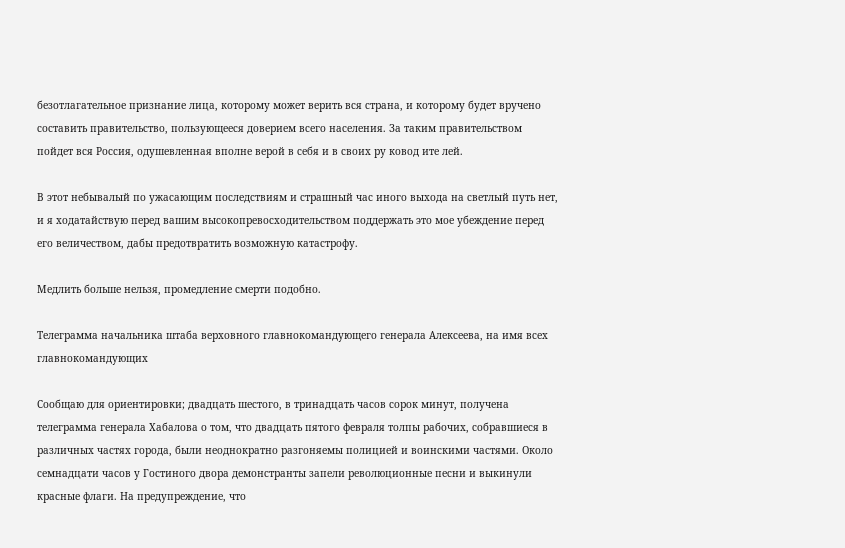безотлагательное признание лица, которому может верить вся страна, и которому будет вручено составить правительство, пользующееся доверием всего населения. За таким правительством пойдет вся Россия, одушевленная вполне верой в себя и в своих ру ковод ите лей.

В этот небывалый по ужасающим последствиям и страшный час иного выхода на светлый путь нет, и я ходатайствую перед вашим высокопревосходительством поддержать это мое убеждение перед его величеством, дабы предотвратить возможную катастрофу.

Медлить больше нельзя, промедление смерти подобно.

Телеграмма начальника штаба верховного главнокомандующего генерала Алексеева, на имя всех главнокомандующих

Сообщаю для ориентировки; двадцать шестого, в тринадцать часов сорок минут, получена телеграмма генерала Хабалова о том, что двадцать пятого февраля толпы рабочих, собравшиеся в различных частях города, были неоднократно разгоняемы полицией и воинскими частями. Около семнадцати часов у Гостиного двора демонстранты запели революционные песни и выкинули красные флаги. На предупреждение, что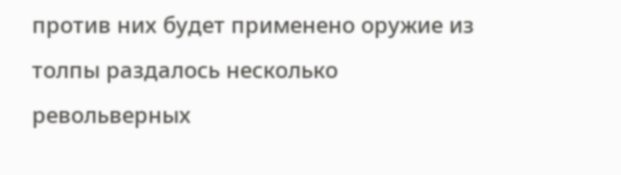против них будет применено оружие из толпы раздалось несколько револьверных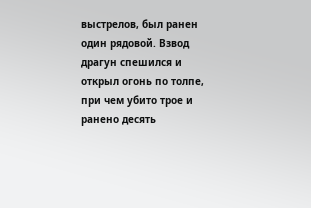выстрелов, был ранен один рядовой. Взвод драгун спешился и открыл огонь по толпе, при чем убито трое и ранено десять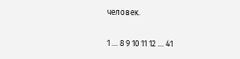человек.

1 ... 8 9 10 11 12 ... 41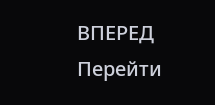ВПЕРЕД
Перейти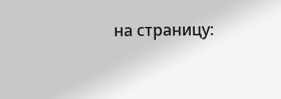на страницу: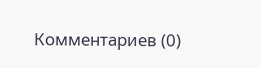Комментариев (0)